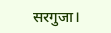सरगुजा।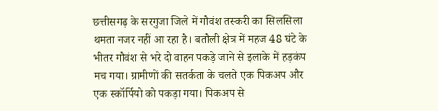छत्तीसगढ़ के सरगुजा जिले में गौवंश तस्करी का सिलसिला थमता नजर नहीं आ रहा है। बतौली क्षेत्र में महज 48 घंटे के भीतर गौवंश से भरे दो वाहन पकड़े जाने से इलाके में हड़कंप मच गया। ग्रामीणों की सतर्कता के चलते एक पिकअप और एक स्कॉर्पियो को पकड़ा गया। पिकअप से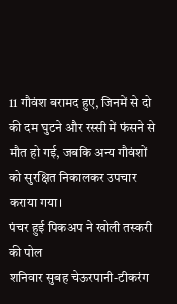11 गौवंश बरामद हुए, जिनमें से दो की दम घुटने और रस्सी में फंसने से मौत हो गई, जबकि अन्य गौवंशों को सुरक्षित निकालकर उपचार कराया गया।
पंचर हुई पिकअप ने खोली तस्करी की पोल
शनिवार सुबह चेऊरपानी-टीकरंग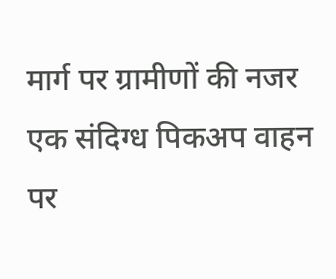मार्ग पर ग्रामीणों की नजर एक संदिग्ध पिकअप वाहन पर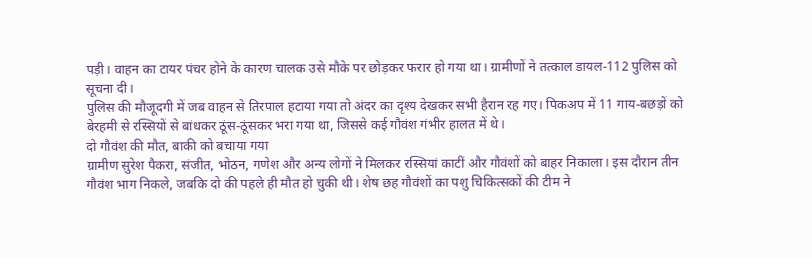पड़ी। वाहन का टायर पंचर होने के कारण चालक उसे मौके पर छोड़कर फरार हो गया था। ग्रामीणों ने तत्काल डायल-112 पुलिस को सूचना दी।
पुलिस की मौजूदगी में जब वाहन से तिरपाल हटाया गया तो अंदर का दृश्य देखकर सभी हैरान रह गए। पिकअप में 11 गाय-बछड़ों को बेरहमी से रस्सियों से बांधकर ठूंस-ठूंसकर भरा गया था, जिससे कई गौवंश गंभीर हालत में थे।
दो गौवंश की मौत, बाकी को बचाया गया
ग्रामीण सुरेश पैकरा, संजीत, भोठन, गणेश और अन्य लोगों ने मिलकर रस्सियां काटीं और गौवंशों को बाहर निकाला। इस दौरान तीन गौवंश भाग निकले, जबकि दो की पहले ही मौत हो चुकी थी। शेष छह गौवंशों का पशु चिकित्सकों की टीम ने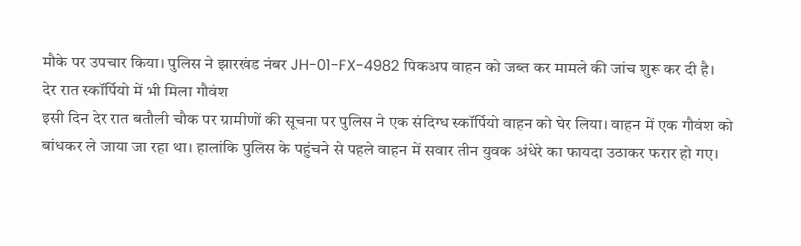मौके पर उपचार किया। पुलिस ने झारखंड नंबर JH-01-FX-4982 पिकअप वाहन को जब्त कर मामले की जांच शुरू कर दी है।
देर रात स्कॉर्पियो में भी मिला गौवंश
इसी दिन देर रात बतौली चौक पर ग्रामीणों की सूचना पर पुलिस ने एक संदिग्ध स्कॉर्पियो वाहन को घेर लिया। वाहन में एक गौवंश को बांधकर ले जाया जा रहा था। हालांकि पुलिस के पहुंचने से पहले वाहन में सवार तीन युवक अंधेरे का फायदा उठाकर फरार हो गए।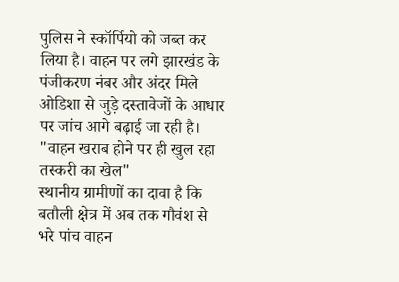पुलिस ने स्कॉर्पियो को जब्त कर लिया है। वाहन पर लगे झारखंड के पंजीकरण नंबर और अंदर मिले ओडिशा से जुड़े दस्तावेजों के आधार पर जांच आगे बढ़ाई जा रही है।
"वाहन खराब होने पर ही खुल रहा तस्करी का खेल"
स्थानीय ग्रामीणों का दावा है कि बतौली क्षेत्र में अब तक गौवंश से भरे पांच वाहन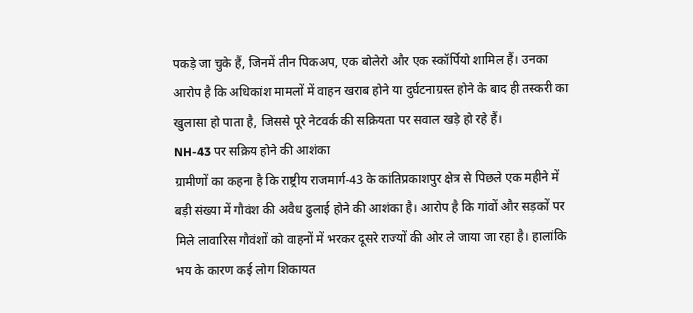पकड़े जा चुके हैं, जिनमें तीन पिकअप, एक बोलेरो और एक स्कॉर्पियो शामिल हैं। उनका आरोप है कि अधिकांश मामलों में वाहन खराब होने या दुर्घटनाग्रस्त होने के बाद ही तस्करी का खुलासा हो पाता है, जिससे पूरे नेटवर्क की सक्रियता पर सवाल खड़े हो रहे हैं।
NH-43 पर सक्रिय होने की आशंका
ग्रामीणों का कहना है कि राष्ट्रीय राजमार्ग-43 के कांतिप्रकाशपुर क्षेत्र से पिछले एक महीने में बड़ी संख्या में गौवंश की अवैध ढुलाई होने की आशंका है। आरोप है कि गांवों और सड़कों पर मिले लावारिस गौवंशों को वाहनों में भरकर दूसरे राज्यों की ओर ले जाया जा रहा है। हालांकि भय के कारण कई लोग शिकायत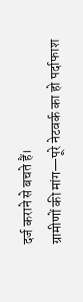दर्ज कराने से बचते हैं।
ग्रामीणों की मांग—पूरे नेटवर्क का हो पर्दाफाश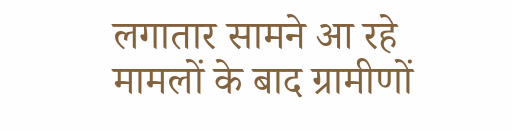लगातार सामने आ रहे मामलों के बाद ग्रामीणों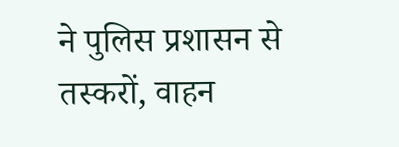ने पुलिस प्रशासन से तस्करों, वाहन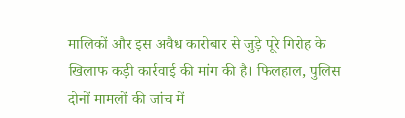मालिकों और इस अवैध कारोबार से जुड़े पूरे गिरोह के खिलाफ कड़ी कार्रवाई की मांग की है। फिलहाल, पुलिस दोनों मामलों की जांच में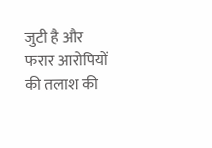जुटी है और फरार आरोपियों की तलाश की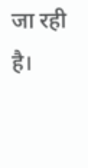जा रही है।